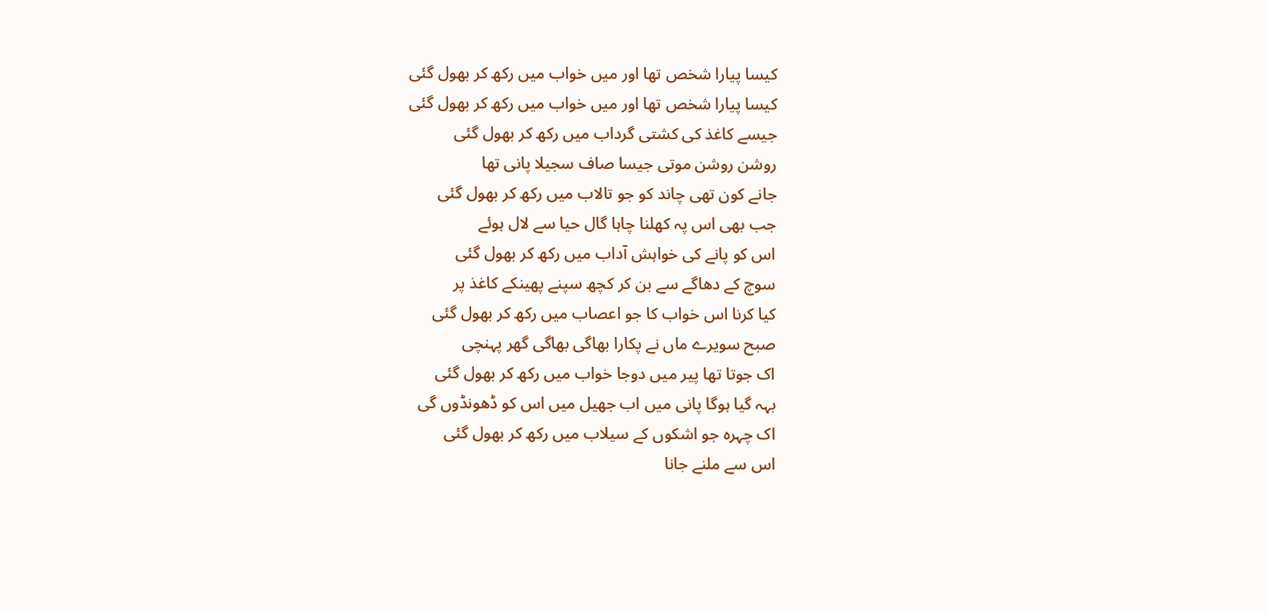کیسا پیارا شخص تھا اور میں خواب میں رکھ کر بھول گئی
کیسا پیارا شخص تھا اور میں خواب میں رکھ کر بھول گئی
جیسے کاغذ کی کشتی گرداب میں رکھ کر بھول گئی
روشن روشن موتی جیسا صاف سجیلا پانی تھا
جانے کون تھی چاند کو جو تالاب میں رکھ کر بھول گئی
جب بھی اس پہ کھلنا چاہا گال حیا سے لال ہوئے
اس کو پانے کی خواہش آداب میں رکھ کر بھول گئی
سوچ کے دھاگے سے بن کر کچھ سپنے پھینکے کاغذ پر
کیا کرنا اس خواب کا جو اعصاب میں رکھ کر بھول گئی
صبح سویرے ماں نے پکارا بھاگی بھاگی گھر پہنچی
اک جوتا تھا پیر میں دوجا خواب میں رکھ کر بھول گئی
بہہ گیا ہوگا پانی میں اب جھیل میں اس کو ڈھونڈوں گی
اک چہرہ جو اشکوں کے سیلاب میں رکھ کر بھول گئی
اس سے ملنے جانا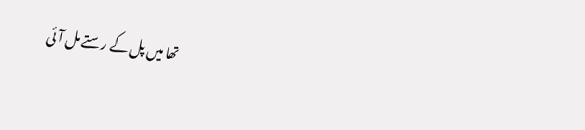تھا میں پل کے رستے مل آئی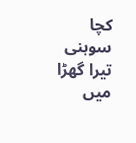کچا سوہنی تیرا گھڑا میں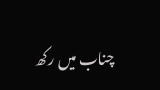چناب میں رکھ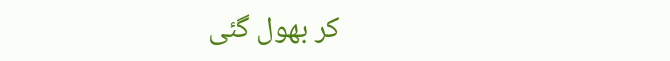کر بھول گئی